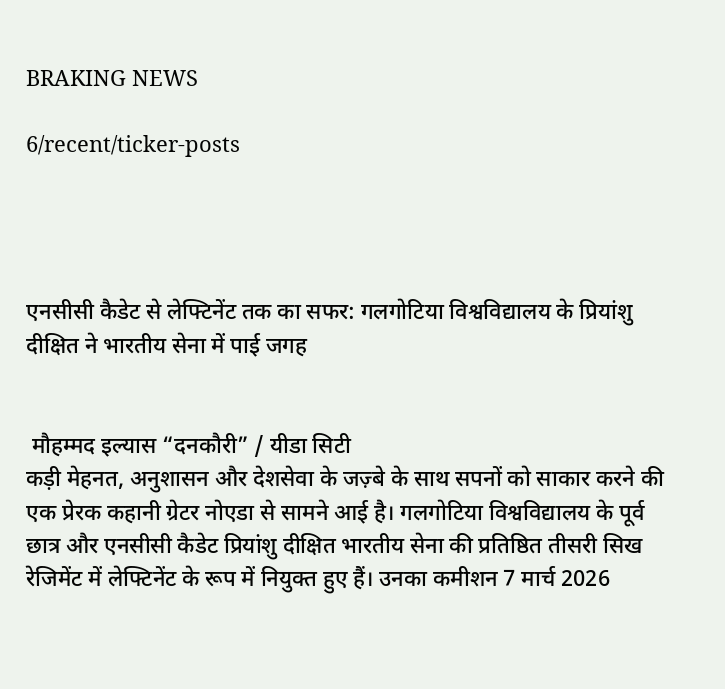BRAKING NEWS

6/recent/ticker-posts




एनसीसी कैडेट से लेफ्टिनेंट तक का सफर: गलगोटिया विश्वविद्यालय के प्रियांशु दीक्षित ने भारतीय सेना में पाई जगह


 मौहम्मद इल्यास “दनकौरी” / यीडा सिटी
कड़ी मेहनत, अनुशासन और देशसेवा के जज़्बे के साथ सपनों को साकार करने की एक प्रेरक कहानी ग्रेटर नोएडा से सामने आई है। गलगोटिया विश्वविद्यालय के पूर्व छात्र और एनसीसी कैडेट प्रियांशु दीक्षित भारतीय सेना की प्रतिष्ठित तीसरी सिख रेजिमेंट में लेफ्टिनेंट के रूप में नियुक्त हुए हैं। उनका कमीशन 7 मार्च 2026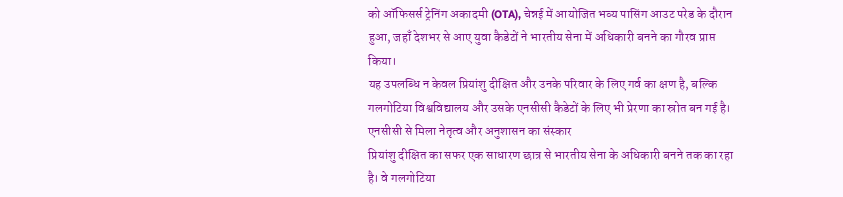को ऑफिसर्स ट्रेनिंग अकादमी (OTA), चेन्नई में आयोजित भव्य पासिंग आउट परेड के दौरान हुआ, जहाँ देशभर से आए युवा कैडेटों ने भारतीय सेना में अधिकारी बनने का गौरव प्राप्त किया।
यह उपलब्धि न केवल प्रियांशु दीक्षित और उनके परिवार के लिए गर्व का क्षण है, बल्कि गलगोटिया विश्वविद्यालय और उसके एनसीसी कैडेटों के लिए भी प्रेरणा का स्रोत बन गई है।
एनसीसी से मिला नेतृत्व और अनुशासन का संस्कार
प्रियांशु दीक्षित का सफर एक साधारण छात्र से भारतीय सेना के अधिकारी बनने तक का रहा है। वे गलगोटिया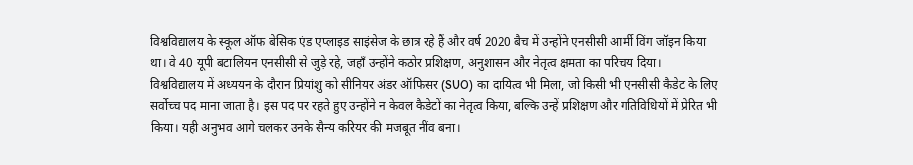विश्वविद्यालय के स्कूल ऑफ बेसिक एंड एप्लाइड साइंसेज के छात्र रहे हैं और वर्ष 2020 बैच में उन्होंने एनसीसी आर्मी विंग जॉइन किया था। वे 40 यूपी बटालियन एनसीसी से जुड़े रहे, जहाँ उन्होंने कठोर प्रशिक्षण, अनुशासन और नेतृत्व क्षमता का परिचय दिया।
विश्वविद्यालय में अध्ययन के दौरान प्रियांशु को सीनियर अंडर ऑफिसर (SUO) का दायित्व भी मिला, जो किसी भी एनसीसी कैडेट के लिए सर्वोच्च पद माना जाता है। इस पद पर रहते हुए उन्होंने न केवल कैडेटों का नेतृत्व किया, बल्कि उन्हें प्रशिक्षण और गतिविधियों में प्रेरित भी किया। यही अनुभव आगे चलकर उनके सैन्य करियर की मजबूत नींव बना।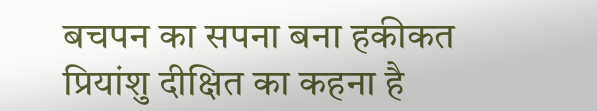बचपन का सपना बना हकीकत
प्रियांशु दीक्षित का कहना है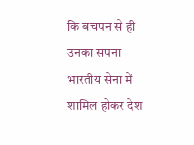कि बचपन से ही उनका सपना भारतीय सेना में शामिल होकर देश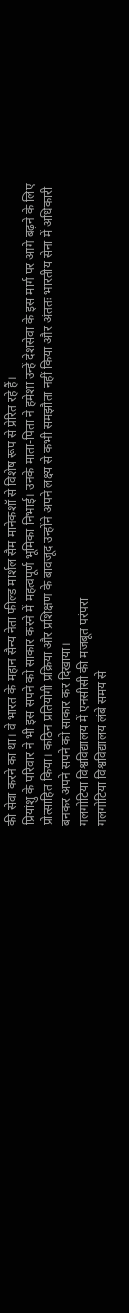की सेवा करने का था। वे भारत के महान सैन्य नेता फील्ड मार्शल सैम मानेकशॉ से विशेष रूप से प्रेरित रहे हैं।
प्रियांशु के परिवार ने भी इस सपने को साकार करने में महत्वपूर्ण भूमिका निभाई। उनके माता-पिता ने हमेशा उन्हें देशसेवा के इस मार्ग पर आगे बढ़ने के लिए प्रोत्साहित किया। कठिन प्रतियोगी प्रक्रिया और प्रशिक्षण के बावजूद उन्होंने अपने लक्ष्य से कभी समझौता नहीं किया और अंततः भारतीय सेना में अधिकारी बनकर अपने सपने को साकार कर दिखाया।
गलगोटिया विश्वविद्यालय में एनसीसी की मजबूत परंपरा
गलगोटिया विश्वविद्यालय लंबे समय से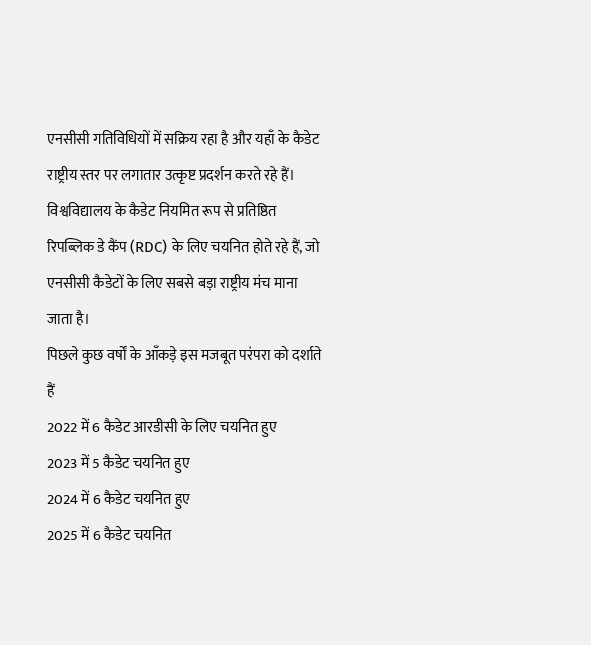एनसीसी गतिविधियों में सक्रिय रहा है और यहाँ के कैडेट राष्ट्रीय स्तर पर लगातार उत्कृष्ट प्रदर्शन करते रहे हैं। विश्वविद्यालय के कैडेट नियमित रूप से प्रतिष्ठित रिपब्लिक डे कैंप (RDC) के लिए चयनित होते रहे हैं, जो एनसीसी कैडेटों के लिए सबसे बड़ा राष्ट्रीय मंच माना जाता है।
पिछले कुछ वर्षों के आँकड़े इस मजबूत परंपरा को दर्शाते हैं
2022 में 6 कैडेट आरडीसी के लिए चयनित हुए
2023 में 5 कैडेट चयनित हुए
2024 में 6 कैडेट चयनित हुए
2025 में 6 कैडेट चयनित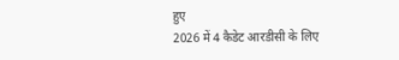हुए
2026 में 4 कैडेट आरडीसी के लिए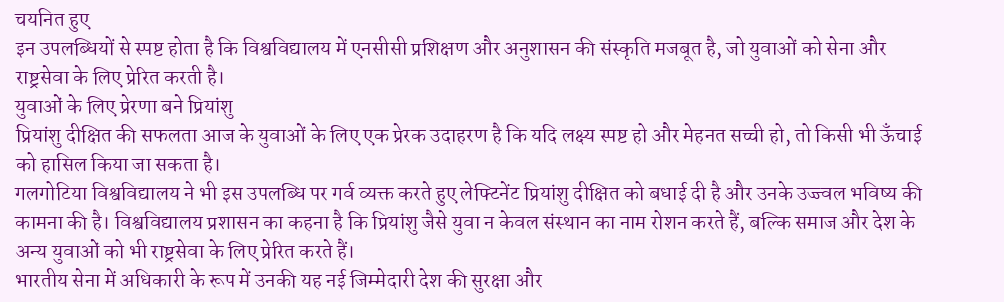चयनित हुए
इन उपलब्धियों से स्पष्ट होता है कि विश्वविद्यालय में एनसीसी प्रशिक्षण और अनुशासन की संस्कृति मजबूत है, जो युवाओं को सेना और राष्ट्रसेवा के लिए प्रेरित करती है।
युवाओं के लिए प्रेरणा बने प्रियांशु
प्रियांशु दीक्षित की सफलता आज के युवाओं के लिए एक प्रेरक उदाहरण है कि यदि लक्ष्य स्पष्ट हो और मेहनत सच्ची हो, तो किसी भी ऊँचाई को हासिल किया जा सकता है।
गलगोटिया विश्वविद्यालय ने भी इस उपलब्धि पर गर्व व्यक्त करते हुए लेफ्टिनेंट प्रियांशु दीक्षित को बधाई दी है और उनके उज्ज्वल भविष्य की कामना की है। विश्वविद्यालय प्रशासन का कहना है कि प्रियांशु जैसे युवा न केवल संस्थान का नाम रोशन करते हैं, बल्कि समाज और देश के अन्य युवाओं को भी राष्ट्रसेवा के लिए प्रेरित करते हैं।
भारतीय सेना में अधिकारी के रूप में उनकी यह नई जिम्मेदारी देश की सुरक्षा और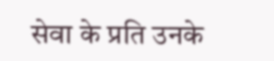सेवा के प्रति उनके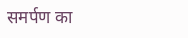समर्पण का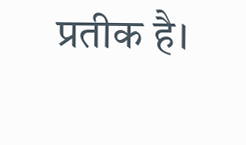प्रतीक है।